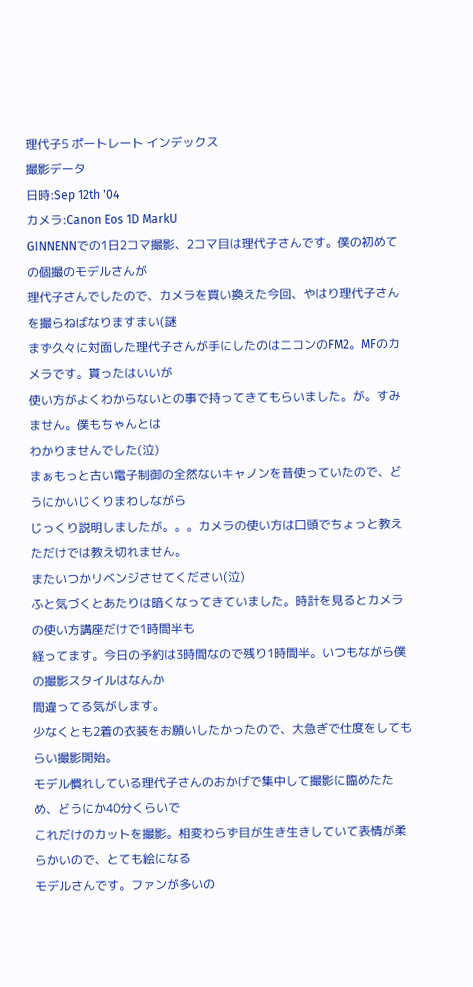理代子5 ポートレート インデックス
撮影データ
日時:Sep 12th '04
カメラ:Canon Eos 1D MarkU
GINNENNでの1日2コマ撮影、2コマ目は理代子さんです。僕の初めての個撮のモデルさんが
理代子さんでしたので、カメラを買い換えた今回、やはり理代子さんを撮らねばなりますまい(謎
まず久々に対面した理代子さんが手にしたのはニコンのFM2。MFのカメラです。貰ったはいいが
使い方がよくわからないとの事で持ってきてもらいました。が。すみません。僕もちゃんとは
わかりませんでした(泣)
まぁもっと古い電子制御の全然ないキャノンを昔使っていたので、どうにかいじくりまわしながら
じっくり説明しましたが。。。カメラの使い方は口頭でちょっと教えただけでは教え切れません。
またいつかリベンジさせてください(泣)
ふと気づくとあたりは暗くなってきていました。時計を見るとカメラの使い方講座だけで1時間半も
経ってます。今日の予約は3時間なので残り1時間半。いつもながら僕の撮影スタイルはなんか
間違ってる気がします。
少なくとも2着の衣装をお願いしたかったので、大急ぎで仕度をしてもらい撮影開始。
モデル慣れしている理代子さんのおかげで集中して撮影に臨めたため、どうにか40分くらいで
これだけのカットを撮影。相変わらず目が生き生きしていて表情が柔らかいので、とても絵になる
モデルさんです。ファンが多いの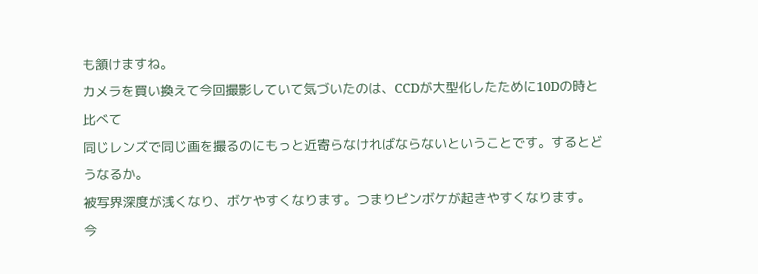も頷けますね。
カメラを買い換えて今回撮影していて気づいたのは、CCDが大型化したために10Dの時と比べて
同じレンズで同じ画を撮るのにもっと近寄らなければならないということです。するとどうなるか。
被写界深度が浅くなり、ボケやすくなります。つまりピンボケが起きやすくなります。
今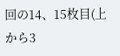回の14、15枚目(上から3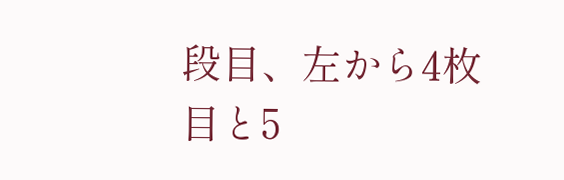段目、左から4枚目と5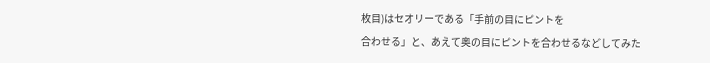枚目)はセオリーである「手前の目にピントを
合わせる」と、あえて奥の目にピントを合わせるなどしてみた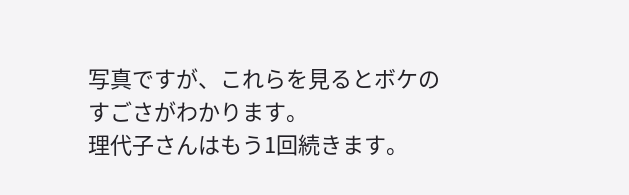写真ですが、これらを見るとボケの
すごさがわかります。
理代子さんはもう1回続きます。